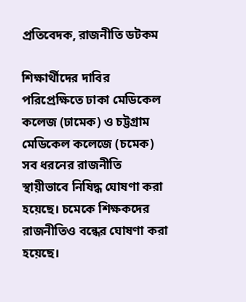প্রতিবেদক, রাজনীতি ডটকম

শিক্ষার্থীদের দাবির পরিপ্রেক্ষিতে ঢাকা মেডিকেল কলেজ (ঢামেক) ও চট্টগ্রাম মেডিকেল কলেজে (চমেক) সব ধরনের রাজনীতি স্থায়ীভাবে নিষিদ্ধ ঘোষণা করা হয়েছে। চমেকে শিক্ষকদের রাজনীতিও বন্ধের ঘোষণা করা হয়েছে।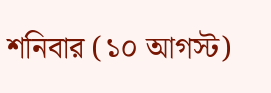শনিবার (১০ আগস্ট)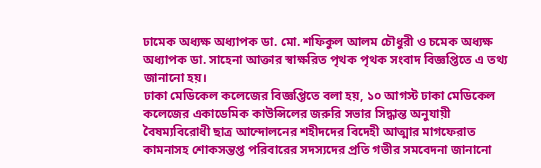ঢামেক অধ্যক্ষ অধ্যাপক ডা. মো. শফিকুল আলম চৌধুরী ও চমেক অধ্যক্ষ অধ্যাপক ডা. সাহেনা আক্তার স্বাক্ষরিত পৃথক পৃথক সংবাদ বিজ্ঞপ্তিতে এ তথ্য জানানো হয়।
ঢাকা মেডিকেল কলেজের বিজ্ঞপ্তিতে বলা হয়, ১০ আগস্ট ঢাকা মেডিকেল কলেজের একাডেমিক কাউন্সিলের জরুরি সভার সিদ্ধান্ত অনুযায়ী বৈষম্যবিরোধী ছাত্র আন্দোলনের শহীদদের বিদেহী আত্মার মাগফেরাত কামনাসহ শোকসন্তপ্ত পরিবারের সদস্যদের প্রতি গভীর সমবেদনা জানানো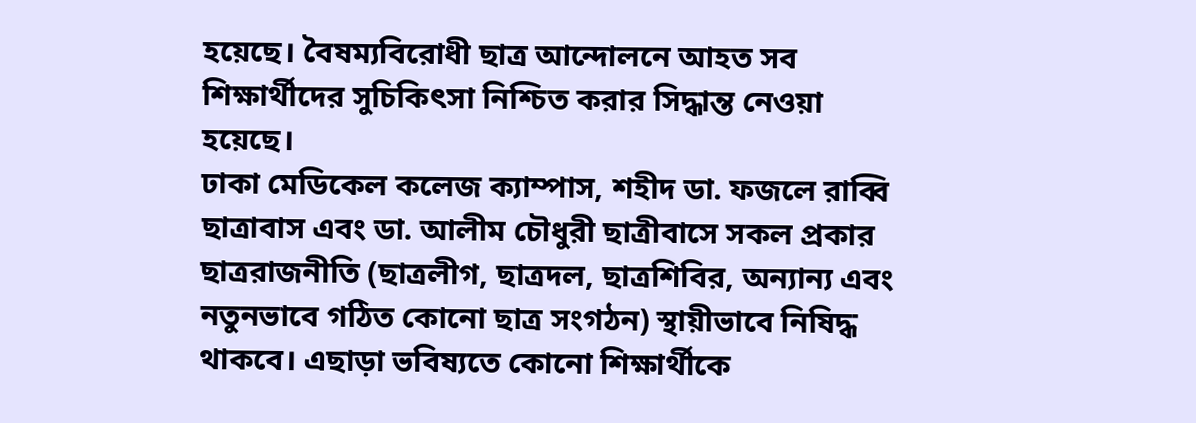হয়েছে। বৈষম্যবিরোধী ছাত্র আন্দোলনে আহত সব শিক্ষার্থীদের সুচিকিৎসা নিশ্চিত করার সিদ্ধান্ত নেওয়া হয়েছে।
ঢাকা মেডিকেল কলেজ ক্যাম্পাস, শহীদ ডা. ফজলে রাব্বি ছাত্রাবাস এবং ডা. আলীম চৌধুরী ছাত্রীবাসে সকল প্রকার ছাত্ররাজনীতি (ছাত্রলীগ, ছাত্রদল, ছাত্রশিবির, অন্যান্য এবং নতুনভাবে গঠিত কোনো ছাত্র সংগঠন) স্থায়ীভাবে নিষিদ্ধ থাকবে। এছাড়া ভবিষ্যতে কোনো শিক্ষার্থীকে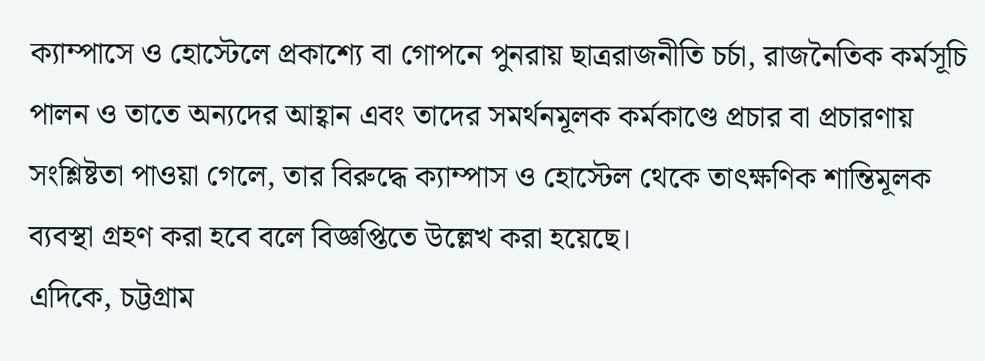ক্যাম্পাসে ও হোস্টেলে প্রকাশ্যে বা গোপনে পুনরায় ছাত্ররাজনীতি চর্চা, রাজনৈতিক কর্মসূচি পালন ও তাতে অন্যদের আহ্বান এবং তাদের সমর্থনমূলক কর্মকাণ্ডে প্রচার বা প্রচারণায় সংশ্লিষ্টতা পাওয়া গেলে, তার বিরুদ্ধে ক্যাম্পাস ও হোস্টেল থেকে তাৎক্ষণিক শান্তিমূলক ব্যবস্থা গ্রহণ করা হবে বলে বিজ্ঞপ্তিতে উল্লেখ করা হয়েছে।
এদিকে, চট্টগ্রাম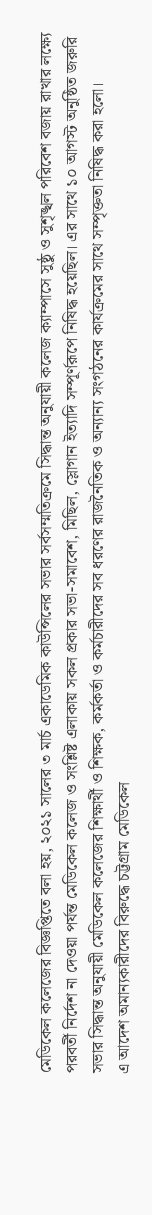মেডিকেল কলেজের বিজ্ঞপ্তিতে বলা হয়, ২০২১ সালের ৩ মার্চ একাডেমিক কাউন্সিলের সভার সর্বসম্মতিক্রমে সিদ্ধান্ত অনুযায়ী কলেজ ক্যাম্পাসে সুষ্ঠু ও সুশৃঙ্খল পরিবেশ বজায় রাখার লক্ষ্যে পরবর্তী নির্দেশ না দেওয়া পর্যন্ত মেডিকেল কলেজ ও সংশ্লিষ্ট এলাকায় সকল প্রকার সভা-সমাবেশ, মিছিল, স্লোগান ইত্যাদি সম্পূর্ণরূপে নিষিদ্ধ হয়েছিল। এর সাথে ১০ আগস্ট অনুষ্ঠিত জরুরি সভার সিদ্ধান্ত অনুযায়ী মেডিকেল কলেজের শিক্ষার্থী ও শিক্ষক, কর্মকর্তা ও কর্মচারীদের সব ধরণের রাজনৈতিক ও অন্যান্য সংগঠনের কার্যক্রমের সাথে সম্পৃক্ততা নিষিদ্ধ করা হলো।
এ আদেশ অমান্যকারীদের বিরুদ্ধে চট্টগ্রাম মেডিকেল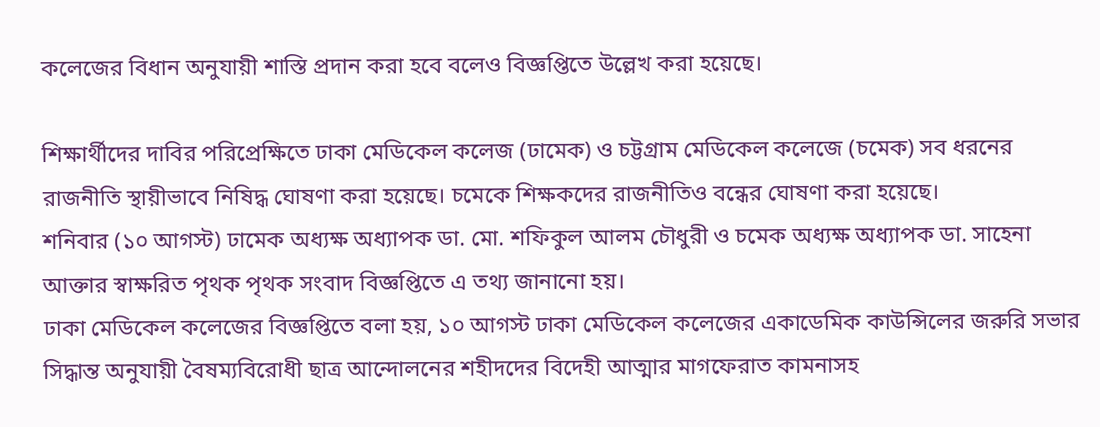কলেজের বিধান অনুযায়ী শাস্তি প্রদান করা হবে বলেও বিজ্ঞপ্তিতে উল্লেখ করা হয়েছে।

শিক্ষার্থীদের দাবির পরিপ্রেক্ষিতে ঢাকা মেডিকেল কলেজ (ঢামেক) ও চট্টগ্রাম মেডিকেল কলেজে (চমেক) সব ধরনের রাজনীতি স্থায়ীভাবে নিষিদ্ধ ঘোষণা করা হয়েছে। চমেকে শিক্ষকদের রাজনীতিও বন্ধের ঘোষণা করা হয়েছে।
শনিবার (১০ আগস্ট) ঢামেক অধ্যক্ষ অধ্যাপক ডা. মো. শফিকুল আলম চৌধুরী ও চমেক অধ্যক্ষ অধ্যাপক ডা. সাহেনা আক্তার স্বাক্ষরিত পৃথক পৃথক সংবাদ বিজ্ঞপ্তিতে এ তথ্য জানানো হয়।
ঢাকা মেডিকেল কলেজের বিজ্ঞপ্তিতে বলা হয়, ১০ আগস্ট ঢাকা মেডিকেল কলেজের একাডেমিক কাউন্সিলের জরুরি সভার সিদ্ধান্ত অনুযায়ী বৈষম্যবিরোধী ছাত্র আন্দোলনের শহীদদের বিদেহী আত্মার মাগফেরাত কামনাসহ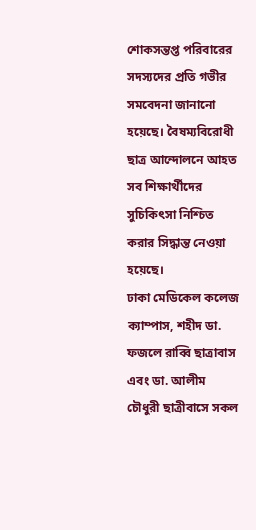শোকসন্তপ্ত পরিবারের সদস্যদের প্রতি গভীর সমবেদনা জানানো হয়েছে। বৈষম্যবিরোধী ছাত্র আন্দোলনে আহত সব শিক্ষার্থীদের সুচিকিৎসা নিশ্চিত করার সিদ্ধান্ত নেওয়া হয়েছে।
ঢাকা মেডিকেল কলেজ ক্যাম্পাস, শহীদ ডা. ফজলে রাব্বি ছাত্রাবাস এবং ডা. আলীম চৌধুরী ছাত্রীবাসে সকল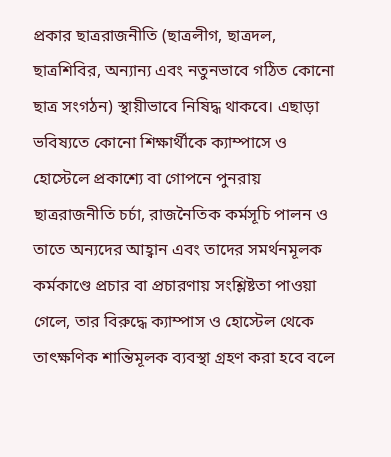প্রকার ছাত্ররাজনীতি (ছাত্রলীগ, ছাত্রদল, ছাত্রশিবির, অন্যান্য এবং নতুনভাবে গঠিত কোনো ছাত্র সংগঠন) স্থায়ীভাবে নিষিদ্ধ থাকবে। এছাড়া ভবিষ্যতে কোনো শিক্ষার্থীকে ক্যাম্পাসে ও হোস্টেলে প্রকাশ্যে বা গোপনে পুনরায় ছাত্ররাজনীতি চর্চা, রাজনৈতিক কর্মসূচি পালন ও তাতে অন্যদের আহ্বান এবং তাদের সমর্থনমূলক কর্মকাণ্ডে প্রচার বা প্রচারণায় সংশ্লিষ্টতা পাওয়া গেলে, তার বিরুদ্ধে ক্যাম্পাস ও হোস্টেল থেকে তাৎক্ষণিক শান্তিমূলক ব্যবস্থা গ্রহণ করা হবে বলে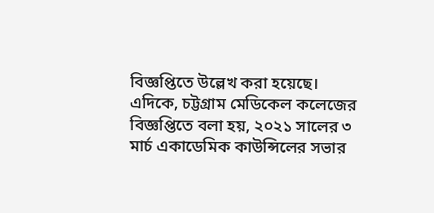বিজ্ঞপ্তিতে উল্লেখ করা হয়েছে।
এদিকে, চট্টগ্রাম মেডিকেল কলেজের বিজ্ঞপ্তিতে বলা হয়, ২০২১ সালের ৩ মার্চ একাডেমিক কাউন্সিলের সভার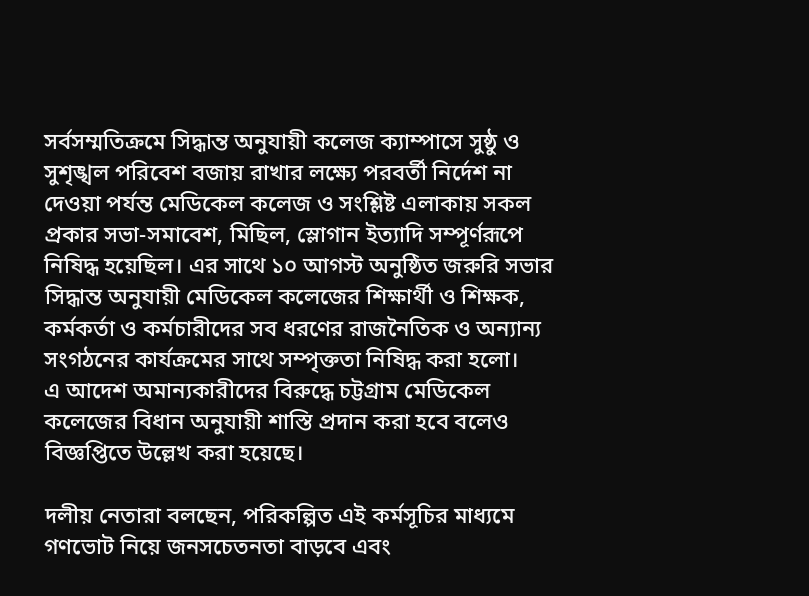সর্বসম্মতিক্রমে সিদ্ধান্ত অনুযায়ী কলেজ ক্যাম্পাসে সুষ্ঠু ও সুশৃঙ্খল পরিবেশ বজায় রাখার লক্ষ্যে পরবর্তী নির্দেশ না দেওয়া পর্যন্ত মেডিকেল কলেজ ও সংশ্লিষ্ট এলাকায় সকল প্রকার সভা-সমাবেশ, মিছিল, স্লোগান ইত্যাদি সম্পূর্ণরূপে নিষিদ্ধ হয়েছিল। এর সাথে ১০ আগস্ট অনুষ্ঠিত জরুরি সভার সিদ্ধান্ত অনুযায়ী মেডিকেল কলেজের শিক্ষার্থী ও শিক্ষক, কর্মকর্তা ও কর্মচারীদের সব ধরণের রাজনৈতিক ও অন্যান্য সংগঠনের কার্যক্রমের সাথে সম্পৃক্ততা নিষিদ্ধ করা হলো।
এ আদেশ অমান্যকারীদের বিরুদ্ধে চট্টগ্রাম মেডিকেল কলেজের বিধান অনুযায়ী শাস্তি প্রদান করা হবে বলেও বিজ্ঞপ্তিতে উল্লেখ করা হয়েছে।

দলীয় নেতারা বলছেন, পরিকল্পিত এই কর্মসূচির মাধ্যমে গণভোট নিয়ে জনসচেতনতা বাড়বে এবং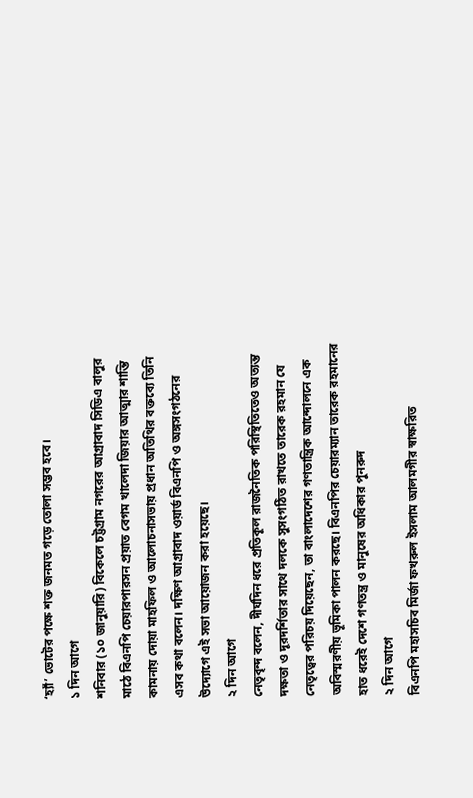‘হ্যাঁ’ ভোটের পক্ষে শক্ত জনমত গড়ে তোলা সম্ভব হবে।
১ দিন আগে
শনিবার (১০ জানুয়ারি) বিকেলে চট্টগ্রাম নগরের আগ্রাবাদ সিডিএ বালুর মাঠে বিএনপি চেয়ারপারসন প্রয়াত বেগম খালেদা জিয়ার আত্মার শান্তি কামনায় দোয়া মাহফিল ও আলোচনাসভায় প্রধান অতিথির বক্তব্যে তিনি এসব কথা বলেন। দক্ষিণ আগ্রাবাদ ওয়ার্ড বিএনপি ও অঙ্গসংগঠনের উদ্যোগে এই সভা আয়োজন করা হয়েছে।
২ দিন আগে
নেতৃবৃন্দ বলেন, দীর্ঘদিন ধরে প্রতিকূল রাজনৈতিক পরিস্থিতিতেও অত্যন্ত দক্ষতা ও দূরদর্শিতার সাথে দলকে সুসংগঠিত রাখতে তারেক রহমান যে নেতৃত্বের পরিচয় দিয়েছেন, তা বাংলাদেশের গণতান্ত্রিক আন্দোলনে এক অবিস্মরণীয় ভূমিকা পালন করছে। বিএনপির চেয়ারম্যান তারেক রহমানের হাত ধরেই দেশে গণতন্ত্র ও মানুষের অধিকার পুনরুদ
২ দিন আগে
বিএনপি মহাসচিব মির্জা ফখরুল ইসলাম আলমগীর স্বাক্ষরিত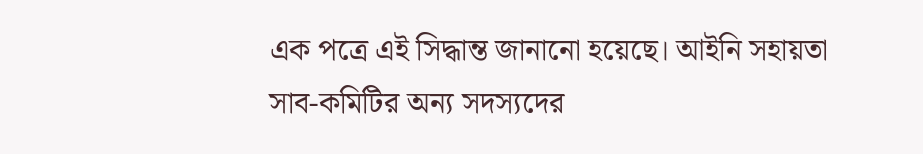এক পত্রে এই সিদ্ধান্ত জানানো হয়েছে। আইনি সহায়তা সাব-কমিটির অন্য সদস্যদের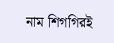নাম শিগগিরই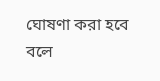ঘোষণা করা হবে বলে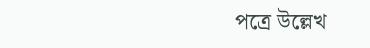পত্রে উল্লেখ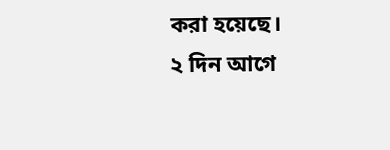করা হয়েছে।
২ দিন আগে